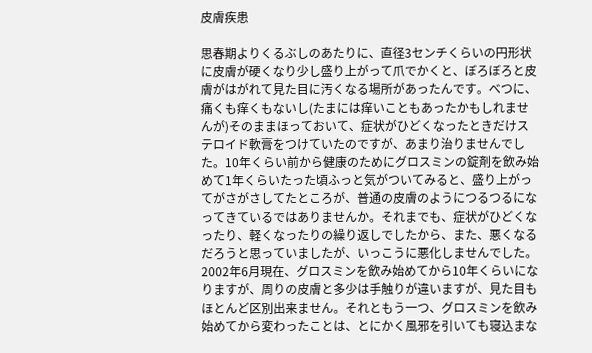皮膚疾患

思春期よりくるぶしのあたりに、直径3センチくらいの円形状に皮膚が硬くなり少し盛り上がって爪でかくと、ぼろぼろと皮膚がはがれて見た目に汚くなる場所があったんです。べつに、痛くも痒くもないし(たまには痒いこともあったかもしれませんが)そのままほっておいて、症状がひどくなったときだけステロイド軟膏をつけていたのですが、あまり治りませんでした。10年くらい前から健康のためにグロスミンの錠剤を飲み始めて1年くらいたった頃ふっと気がついてみると、盛り上がってがさがさしてたところが、普通の皮膚のようにつるつるになってきているではありませんか。それまでも、症状がひどくなったり、軽くなったりの繰り返しでしたから、また、悪くなるだろうと思っていましたが、いっこうに悪化しませんでした。2002年6月現在、グロスミンを飲み始めてから10年くらいになりますが、周りの皮膚と多少は手触りが違いますが、見た目もほとんど区別出来ません。それともう一つ、グロスミンを飲み始めてから変わったことは、とにかく風邪を引いても寝込まな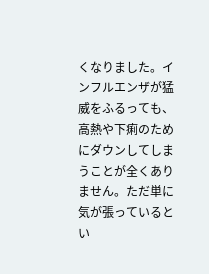くなりました。インフルエンザが猛威をふるっても、高熱や下痢のためにダウンしてしまうことが全くありません。ただ単に気が張っているとい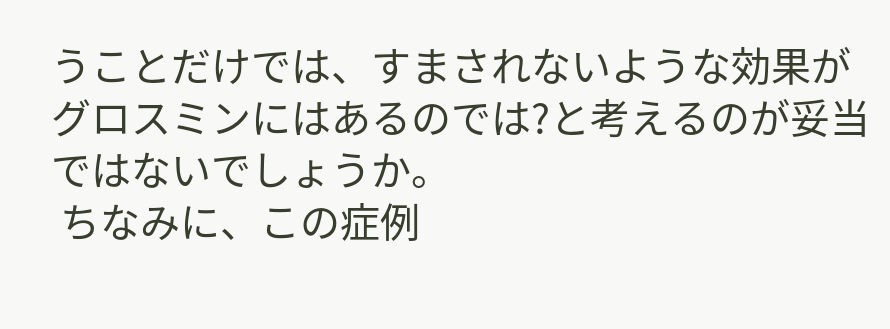うことだけでは、すまされないような効果がグロスミンにはあるのでは?と考えるのが妥当ではないでしょうか。
 ちなみに、この症例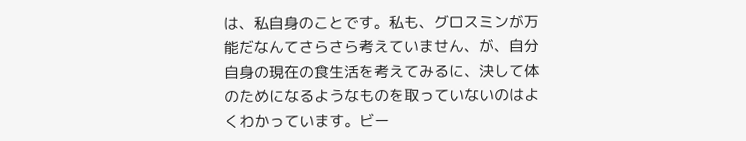は、私自身のことです。私も、グロスミンが万能だなんてさらさら考えていません、が、自分自身の現在の食生活を考えてみるに、決して体のためになるようなものを取っていないのはよくわかっています。ビー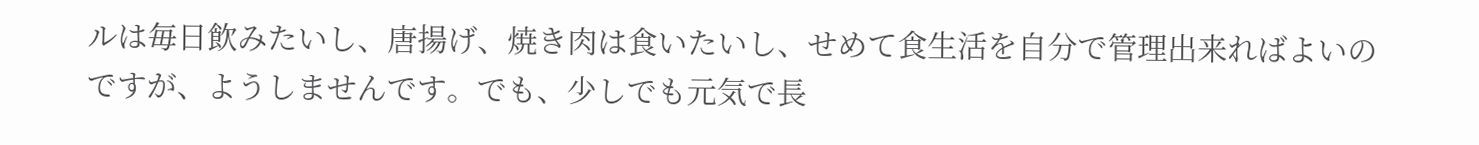ルは毎日飲みたいし、唐揚げ、焼き肉は食いたいし、せめて食生活を自分で管理出来ればよいのですが、ようしませんです。でも、少しでも元気で長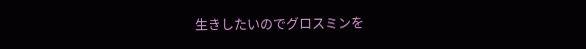生きしたいのでグロスミンを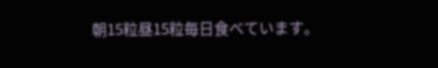朝15粒昼15粒毎日食べています。